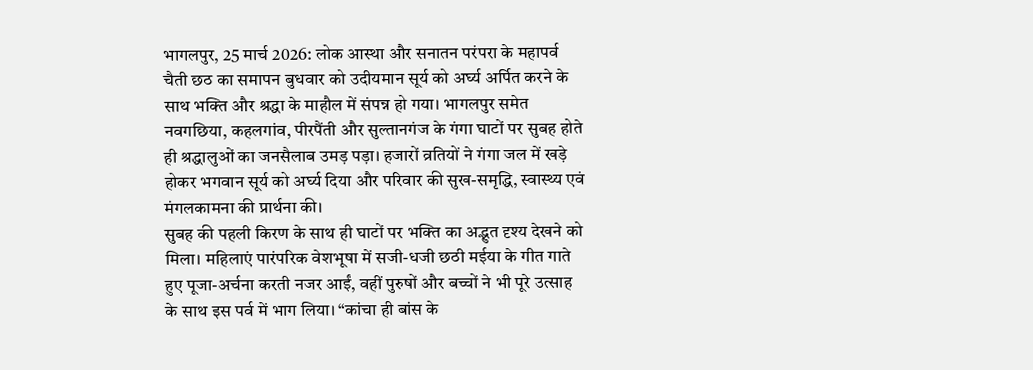भागलपुर, 25 मार्च 2026: लोक आस्था और सनातन परंपरा के महापर्व चैती छठ का समापन बुधवार को उदीयमान सूर्य को अर्घ्य अर्पित करने के साथ भक्ति और श्रद्धा के माहौल में संपन्न हो गया। भागलपुर समेत नवगछिया, कहलगांव, पीरपैंती और सुल्तानगंज के गंगा घाटों पर सुबह होते ही श्रद्धालुओं का जनसैलाब उमड़ पड़ा। हजारों व्रतियों ने गंगा जल में खड़े होकर भगवान सूर्य को अर्घ्य दिया और परिवार की सुख-समृद्धि, स्वास्थ्य एवं मंगलकामना की प्रार्थना की।
सुबह की पहली किरण के साथ ही घाटों पर भक्ति का अद्भुत दृश्य देखने को मिला। महिलाएं पारंपरिक वेशभूषा में सजी-धजी छठी मईया के गीत गाते हुए पूजा-अर्चना करती नजर आईं, वहीं पुरुषों और बच्चों ने भी पूरे उत्साह के साथ इस पर्व में भाग लिया। “कांचा ही बांस के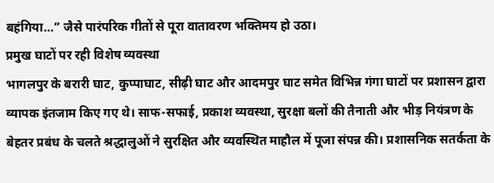बहंगिया…” जैसे पारंपरिक गीतों से पूरा वातावरण भक्तिमय हो उठा।
प्रमुख घाटों पर रही विशेष व्यवस्था
भागलपुर के बरारी घाट, कुप्पाघाट, सीढ़ी घाट और आदमपुर घाट समेत विभिन्न गंगा घाटों पर प्रशासन द्वारा व्यापक इंतजाम किए गए थे। साफ-सफाई, प्रकाश व्यवस्था, सुरक्षा बलों की तैनाती और भीड़ नियंत्रण के बेहतर प्रबंध के चलते श्रद्धालुओं ने सुरक्षित और व्यवस्थित माहौल में पूजा संपन्न की। प्रशासनिक सतर्कता के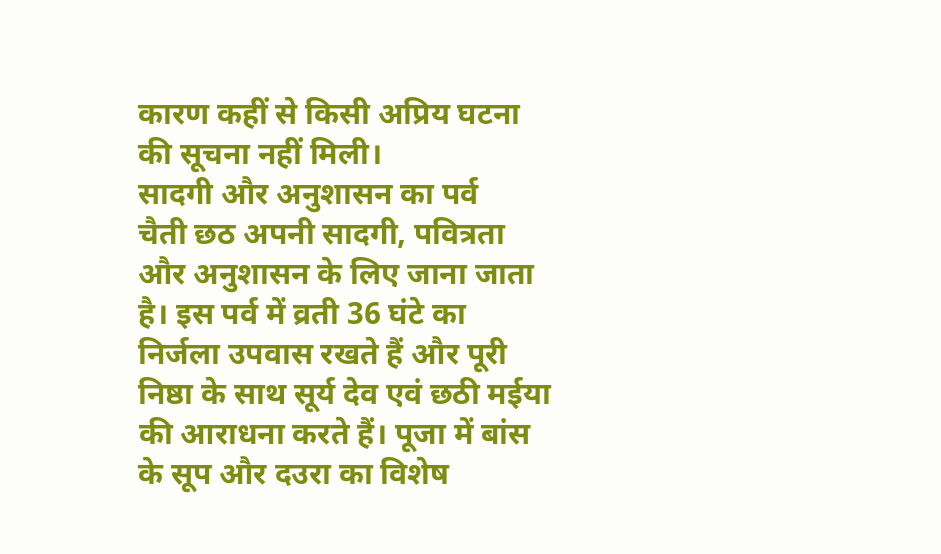कारण कहीं से किसी अप्रिय घटना की सूचना नहीं मिली।
सादगी और अनुशासन का पर्व
चैती छठ अपनी सादगी, पवित्रता और अनुशासन के लिए जाना जाता है। इस पर्व में व्रती 36 घंटे का निर्जला उपवास रखते हैं और पूरी निष्ठा के साथ सूर्य देव एवं छठी मईया की आराधना करते हैं। पूजा में बांस के सूप और दउरा का विशेष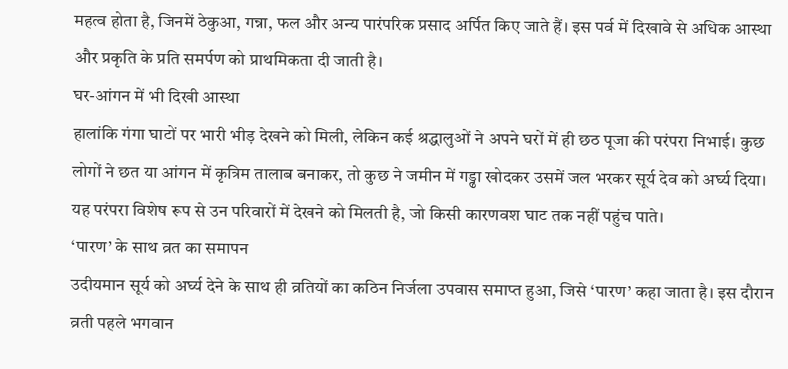महत्व होता है, जिनमें ठेकुआ, गन्ना, फल और अन्य पारंपरिक प्रसाद अर्पित किए जाते हैं। इस पर्व में दिखावे से अधिक आस्था और प्रकृति के प्रति समर्पण को प्राथमिकता दी जाती है।
घर-आंगन में भी दिखी आस्था
हालांकि गंगा घाटों पर भारी भीड़ देखने को मिली, लेकिन कई श्रद्धालुओं ने अपने घरों में ही छठ पूजा की परंपरा निभाई। कुछ लोगों ने छत या आंगन में कृत्रिम तालाब बनाकर, तो कुछ ने जमीन में गड्ढा खोदकर उसमें जल भरकर सूर्य देव को अर्घ्य दिया। यह परंपरा विशेष रूप से उन परिवारों में देखने को मिलती है, जो किसी कारणवश घाट तक नहीं पहुंच पाते।
‘पारण’ के साथ व्रत का समापन
उदीयमान सूर्य को अर्घ्य देने के साथ ही व्रतियों का कठिन निर्जला उपवास समाप्त हुआ, जिसे ‘पारण’ कहा जाता है। इस दौरान व्रती पहले भगवान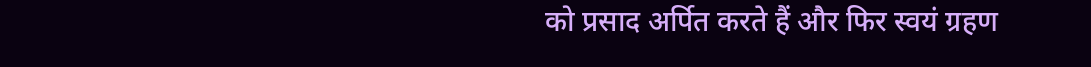को प्रसाद अर्पित करते हैं और फिर स्वयं ग्रहण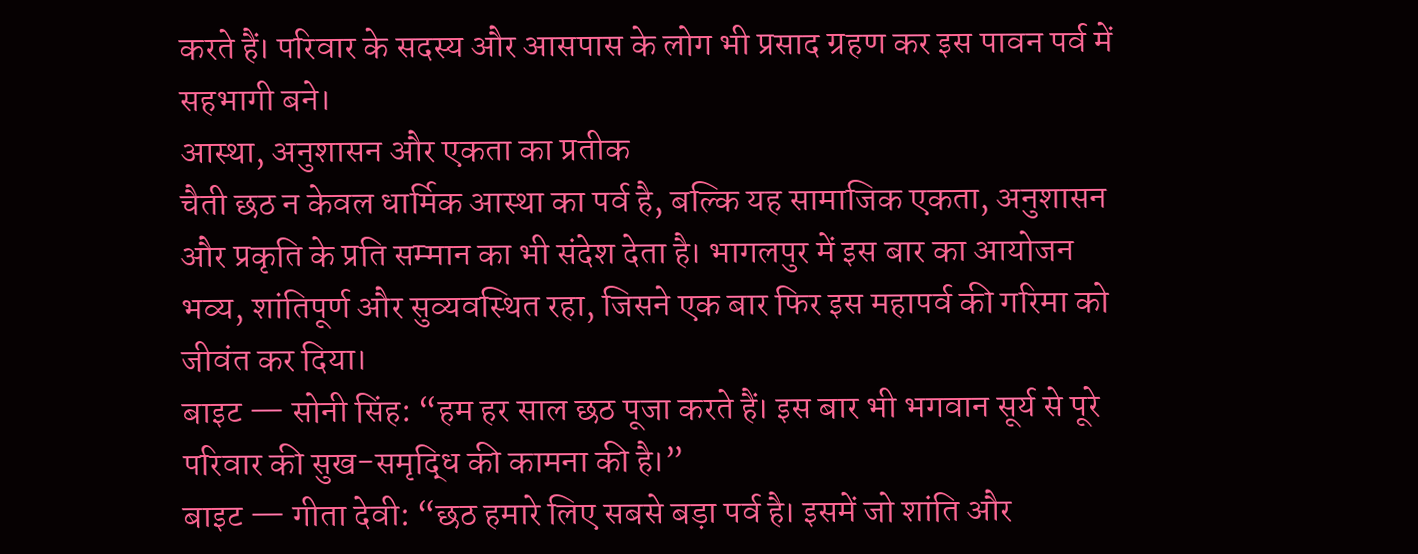करते हैं। परिवार के सदस्य और आसपास के लोग भी प्रसाद ग्रहण कर इस पावन पर्व में सहभागी बने।
आस्था, अनुशासन और एकता का प्रतीक
चैती छठ न केवल धार्मिक आस्था का पर्व है, बल्कि यह सामाजिक एकता, अनुशासन और प्रकृति के प्रति सम्मान का भी संदेश देता है। भागलपुर में इस बार का आयोजन भव्य, शांतिपूर्ण और सुव्यवस्थित रहा, जिसने एक बार फिर इस महापर्व की गरिमा को जीवंत कर दिया।
बाइट — सोनी सिंह: “हम हर साल छठ पूजा करते हैं। इस बार भी भगवान सूर्य से पूरे परिवार की सुख-समृद्धि की कामना की है।”
बाइट — गीता देवी: “छठ हमारे लिए सबसे बड़ा पर्व है। इसमें जो शांति और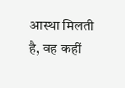आस्था मिलती है, वह कहीं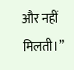और नहीं मिलती।”